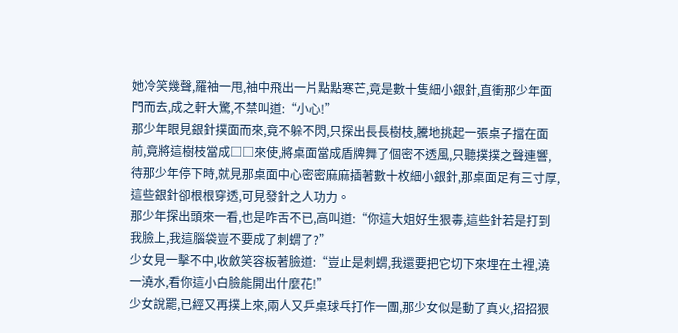她冷笑幾聲,羅袖一甩,袖中飛出一片點點寒芒,竟是數十隻細小銀針,直衝那少年面門而去,成之軒大驚,不禁叫道:“小心!”
那少年眼見銀針撲面而來,竟不躲不閃,只探出長長樹枝,騰地挑起一張桌子擋在面前,竟將這樹枝當成□□來使,將桌面當成盾牌舞了個密不透風,只聽撲撲之聲連響,待那少年停下時,就見那桌面中心密密麻麻插著數十枚細小銀針,那桌面足有三寸厚,這些銀針卻根根穿透,可見發針之人功力。
那少年探出頭來一看,也是咋舌不已,高叫道:“你這大姐好生狠毒,這些針若是打到我臉上,我這腦袋豈不要成了刺蝟了?”
少女見一擊不中,收斂笑容板著臉道:“豈止是刺蝟,我還要把它切下來埋在土裡,澆一澆水,看你這小白臉能開出什麼花!”
少女說罷,已經又再撲上來,兩人又乒桌球乓打作一團,那少女似是動了真火,招招狠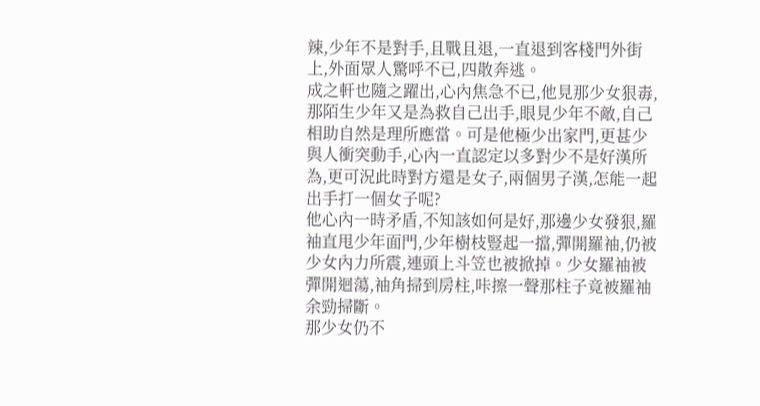辣,少年不是對手,且戰且退,一直退到客棧門外街上,外面眾人驚呼不已,四散奔逃。
成之軒也隨之躍出,心內焦急不已,他見那少女狠毒,那陌生少年又是為救自己出手,眼見少年不敵,自己相助自然是理所應當。可是他極少出家門,更甚少與人衝突動手,心內一直認定以多對少不是好漢所為,更可況此時對方還是女子,兩個男子漢,怎能一起出手打一個女子呢?
他心內一時矛盾,不知該如何是好,那邊少女發狠,羅袖直甩少年面門,少年樹枝豎起一擋,彈開羅袖,仍被少女內力所震,連頭上斗笠也被掀掉。少女羅袖被彈開迴蕩,袖角掃到房柱,咔擦一聲那柱子竟被羅袖余勁掃斷。
那少女仍不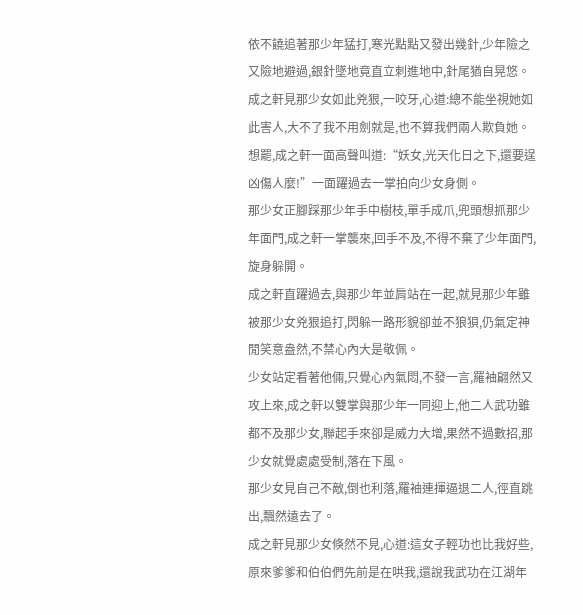依不饒追著那少年猛打,寒光點點又發出幾針,少年險之又險地避過,銀針墜地竟直立刺進地中,針尾猶自晃悠。成之軒見那少女如此兇狠,一咬牙,心道:總不能坐視她如此害人,大不了我不用劍就是,也不算我們兩人欺負她。
想罷,成之軒一面高聲叫道:“妖女,光天化日之下,還要逞凶傷人麼!”一面躍過去一掌拍向少女身側。
那少女正腳踩那少年手中樹枝,單手成爪,兜頭想抓那少年面門,成之軒一掌襲來,回手不及,不得不棄了少年面門,旋身躲開。
成之軒直躍過去,與那少年並肩站在一起,就見那少年雖被那少女兇狠追打,閃躲一路形貌卻並不狼狽,仍氣定神閒笑意盎然,不禁心內大是敬佩。
少女站定看著他倆,只覺心內氣悶,不發一言,羅袖翩然又攻上來,成之軒以雙掌與那少年一同迎上,他二人武功雖都不及那少女,聯起手來卻是威力大增,果然不過數招,那少女就覺處處受制,落在下風。
那少女見自己不敵,倒也利落,羅袖連揮逼退二人,徑直跳出,飄然遠去了。
成之軒見那少女倏然不見,心道:這女子輕功也比我好些,原來爹爹和伯伯們先前是在哄我,還說我武功在江湖年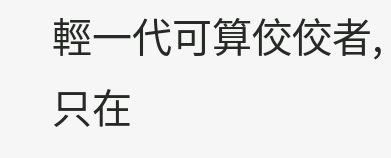輕一代可算佼佼者,只在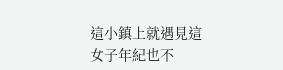這小鎮上就遇見這女子年紀也不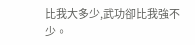比我大多少,武功卻比我強不少。